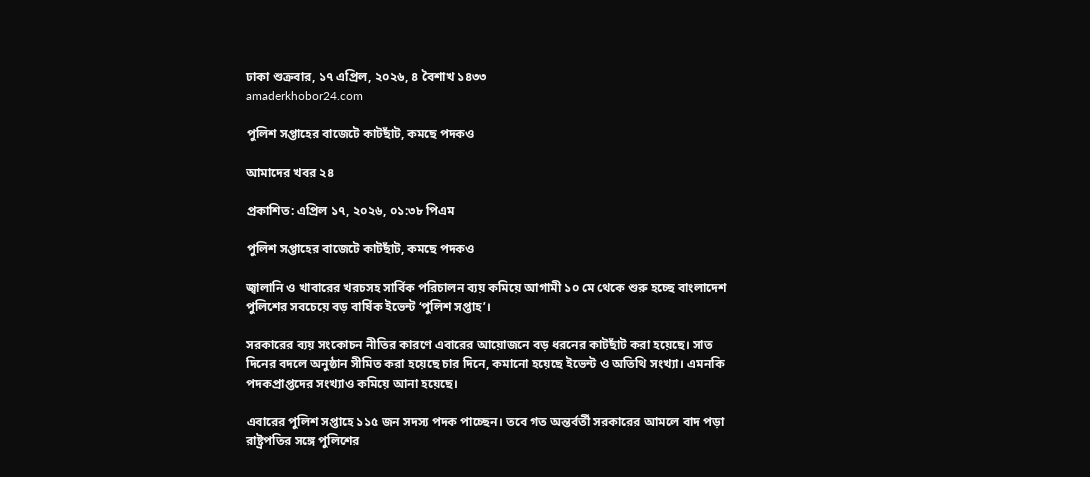ঢাকা শুক্রবার, ১৭ এপ্রিল, ২০২৬, ৪ বৈশাখ ১৪৩৩
amaderkhobor24.com

পুলিশ সপ্তাহের বাজেটে কাটছাঁট, কমছে পদকও

আমাদের খবর ২৪

প্রকাশিত: এপ্রিল ১৭, ২০২৬, ০১:৩৮ পিএম

পুলিশ সপ্তাহের বাজেটে কাটছাঁট, কমছে পদকও

জ্বালানি ও খাবারের খরচসহ সার্বিক পরিচালন ব্যয় কমিয়ে আগামী ১০ মে থেকে শুরু হচ্ছে বাংলাদেশ পুলিশের সবচেয়ে বড় বার্ষিক ইভেন্ট ‘পুলিশ সপ্তাহ’।

সরকারের ব্যয় সংকোচন নীতির কারণে এবারের আয়োজনে বড় ধরনের কাটছাঁট করা হয়েছে। সাত দিনের বদলে অনুষ্ঠান সীমিত করা হয়েছে চার দিনে, কমানো হয়েছে ইভেন্ট ও অতিথি সংখ্যা। এমনকি পদকপ্রাপ্তদের সংখ্যাও কমিয়ে আনা হয়েছে।

এবারের পুলিশ সপ্তাহে ১১৫ জন সদস্য পদক পাচ্ছেন। তবে গত অন্তর্বর্তী সরকারের আমলে বাদ পড়া রাষ্ট্রপতির সঙ্গে পুলিশের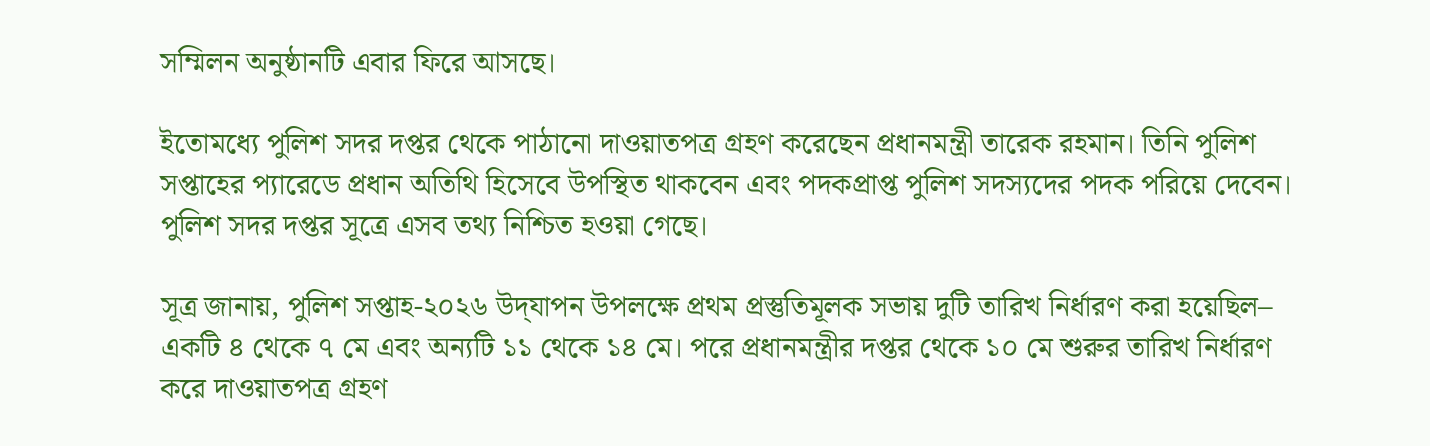সম্মিলন অনুষ্ঠানটি এবার ফিরে আসছে।

ইতোমধ্যে পুলিশ সদর দপ্তর থেকে পাঠানো দাওয়াতপত্র গ্রহণ করেছেন প্রধানমন্ত্রী তারেক রহমান। তিনি পুলিশ সপ্তাহের প্যারেডে প্রধান অতিথি হিসেবে উপস্থিত থাকবেন এবং পদকপ্রাপ্ত পুলিশ সদস্যদের পদক পরিয়ে দেবেন। পুলিশ সদর দপ্তর সূত্রে এসব তথ্য নিশ্চিত হওয়া গেছে।

সূত্র জানায়, পুলিশ সপ্তাহ-২০২৬ উদ্‌যাপন উপলক্ষে প্রথম প্রস্তুতিমূলক সভায় দুটি তারিখ নির্ধারণ করা হয়েছিল– একটি ৪ থেকে ৭ মে এবং অন্যটি ১১ থেকে ১৪ মে। পরে প্রধানমন্ত্রীর দপ্তর থেকে ১০ মে শুরুর তারিখ নির্ধারণ করে দাওয়াতপত্র গ্রহণ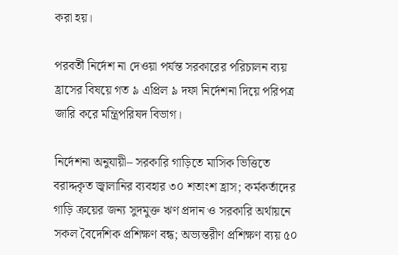করা হয়।

পরবর্তী নির্দেশ না দেওয়া পর্যন্ত সরকারের পরিচালন ব্যয় হ্রাসের বিষয়ে গত ৯ এপ্রিল ৯ দফা নির্দেশনা দিয়ে পরিপত্র জারি করে মন্ত্রিপরিষদ বিভাগ।

নির্দেশনা অনুযায়ী– সরকারি গাড়িতে মাসিক ভিত্তিতে বরাদ্দকৃত জ্বালানির ব্যবহার ৩০ শতাংশ হ্রাস; কর্মকর্তাদের গাড়ি ক্রয়ের জন্য সুদমুক্ত ঋণ প্রদান ও সরকারি অর্থায়নে সকল বৈদেশিক প্রশিক্ষণ বন্ধ; অভ্যন্তরীণ প্রশিক্ষণ ব্যয় ৫০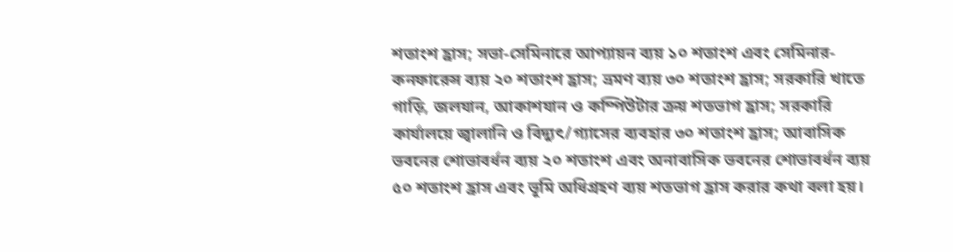শতাংশ হ্রাস; সভা-সেমিনারে আপ্যায়ন ব্যয় ১০ শতাংশ এবং সেমিনার-কনফারেন্স ব্যয় ২০ শতাংশ হ্রাস; ভ্রমণ ব্যয় ৩০ শতাংশ হ্রাস; সরকারি খাতে গাড়ি, জলযান, আকাশযান ও কম্পিউটার ক্রয় শতভাগ হ্রাস; সরকারি কার্যালয়ে জ্বালানি ও বিদ্যুৎ/গ্যাসের ব্যবহার ৩০ শতাংশ হ্রাস; আবাসিক ভবনের শোভাবর্ধন ব্যয় ২০ শতাংশ এবং অনাবাসিক ভবনের শোভাবর্ধন ব্যয় ৫০ শতাংশ হ্রাস এবং ভূমি অধিগ্রহণ ব্যয় শতভাগ হ্রাস করার কথা বলা হয়।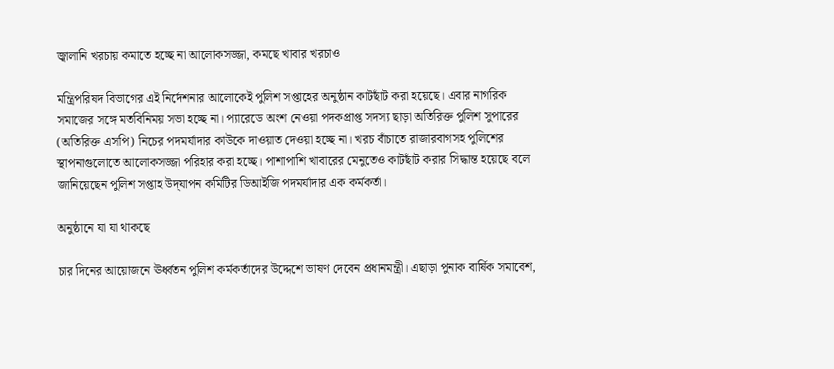জ্বালানি খরচায় কমাতে হচ্ছে না আলোকসজ্জা, কমছে খাবার খরচাও

মন্ত্রিপরিষদ বিভাগের এই নির্দেশনার আলোকেই পুলিশ সপ্তাহের অনুষ্ঠান কাটছাঁট করা হয়েছে। এবার নাগরিক সমাজের সঙ্গে মতবিনিময় সভা হচ্ছে না। প্যারেডে অংশ নেওয়া পদকপ্রাপ্ত সদস্য ছাড়া অতিরিক্ত পুলিশ সুপারের (অতিরিক্ত এসপি) নিচের পদমর্যাদার কাউকে দাওয়াত দেওয়া হচ্ছে না। খরচ বাঁচাতে রাজারবাগসহ পুলিশের স্থাপনাগুলোতে আলোকসজ্জা পরিহার করা হচ্ছে। পাশাপাশি খাবারের মেনুতেও কাটছাঁট করার সিদ্ধান্ত হয়েছে বলে জানিয়েছেন পুলিশ সপ্তাহ উদ্‌যাপন কমিটির ডিআইজি পদমর্যাদার এক কর্মকর্তা।

অনুষ্ঠানে যা যা থাকছে

চার দিনের আয়োজনে ঊর্ধ্বতন পুলিশ কর্মকর্তাদের উদ্দেশে ভাষণ দেবেন প্রধানমন্ত্রী। এছাড়া পুনাক বার্ষিক সমাবেশ,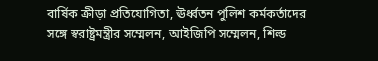বার্ষিক ক্রীড়া প্রতিযোগিতা, ঊর্ধ্বতন পুলিশ কর্মকর্তাদের সঙ্গে স্বরাষ্ট্রমন্ত্রীর সম্মেলন, আইজিপি সম্মেলন, শিল্ড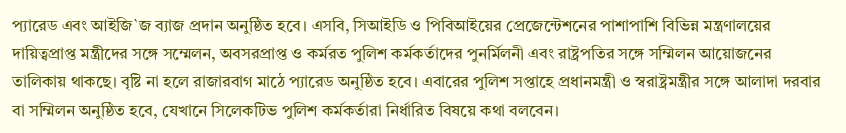প্যারেড এবং আইজি‍‍`জ ব্যাজ প্রদান অনুষ্ঠিত হবে। এসবি, সিআইডি ও পিবিআইয়ের প্রেজেন্টেশনের পাশাপাশি বিভিন্ন মন্ত্রণালয়ের দায়িত্বপ্রাপ্ত মন্ত্রীদের সঙ্গে সম্মেলন, অবসরপ্রাপ্ত ও কর্মরত পুলিশ কর্মকর্তাদের পুনর্মিলনী এবং রাষ্ট্রপতির সঙ্গে সম্মিলন আয়োজনের তালিকায় থাকছে। বৃষ্টি না হলে রাজারবাগ মাঠে প্যারেড অনুষ্ঠিত হবে। এবারের পুলিশ সপ্তাহে প্রধানমন্ত্রী ও স্বরাষ্ট্রমন্ত্রীর সঙ্গে আলাদা দরবার বা সম্মিলন অনুষ্ঠিত হবে, যেখানে সিলেকটিভ পুলিশ কর্মকর্তারা নির্ধারিত বিষয়ে কথা বলবেন।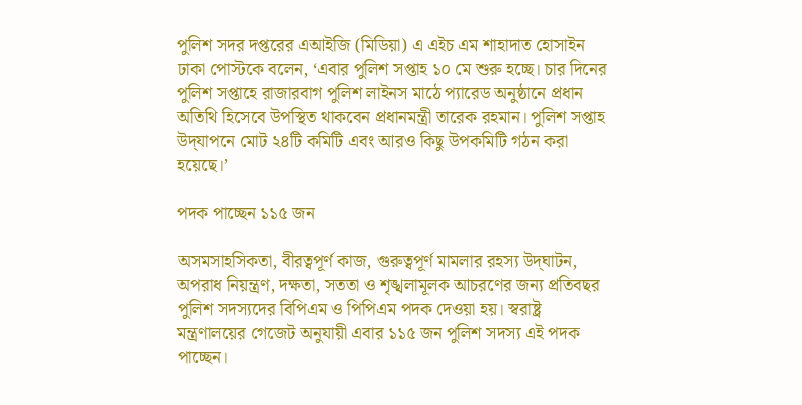পুলিশ সদর দপ্তরের এআইজি (মিডিয়া) এ এইচ এম শাহাদাত হোসাইন ঢাকা পোস্টকে বলেন, ‘এবার পুলিশ সপ্তাহ ১০ মে শুরু হচ্ছে। চার দিনের পুলিশ সপ্তাহে রাজারবাগ পুলিশ লাইনস মাঠে প্যারেড অনুষ্ঠানে প্রধান অতিথি হিসেবে উপস্থিত থাকবেন প্রধানমন্ত্রী তারেক রহমান। পুলিশ সপ্তাহ উদ্‌যাপনে মোট ২৪টি কমিটি এবং আরও কিছু উপকমিটি গঠন করা হয়েছে।’

পদক পাচ্ছেন ১১৫ জন

অসমসাহসিকতা, বীরত্বপূর্ণ কাজ, গুরুত্বপূর্ণ মামলার রহস্য উদ্‌ঘাটন, অপরাধ নিয়ন্ত্রণ, দক্ষতা, সততা ও শৃঙ্খলামূলক আচরণের জন্য প্রতিবছর পুলিশ সদস্যদের বিপিএম ও পিপিএম পদক দেওয়া হয়। স্বরাষ্ট্র মন্ত্রণালয়ের গেজেট অনুযায়ী এবার ১১৫ জন পুলিশ সদস্য এই পদক পাচ্ছেন।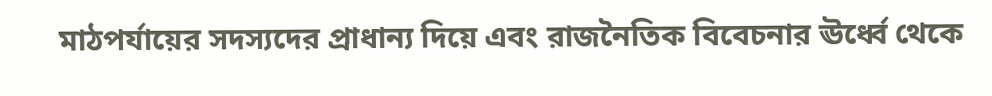মাঠপর্যায়ের সদস্যদের প্রাধান্য দিয়ে এবং রাজনৈতিক বিবেচনার ঊর্ধ্বে থেকে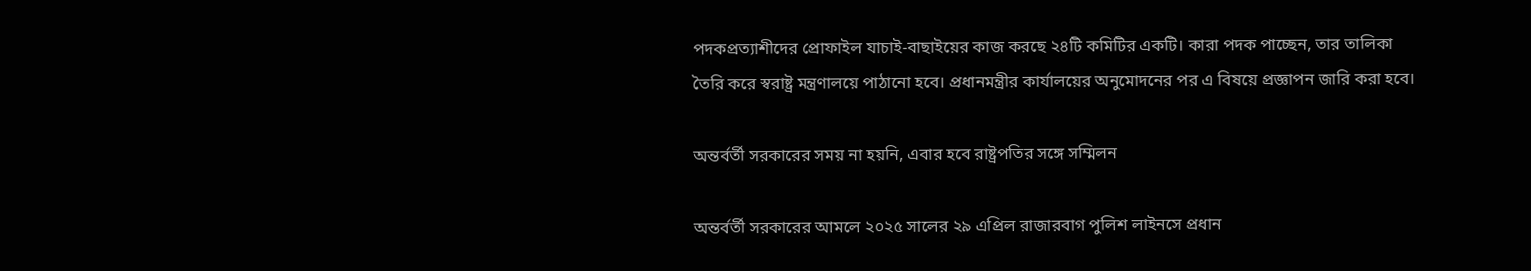পদকপ্রত্যাশীদের প্রোফাইল যাচাই-বাছাইয়ের কাজ করছে ২৪টি কমিটির একটি। কারা পদক পাচ্ছেন, তার তালিকা তৈরি করে স্বরাষ্ট্র মন্ত্রণালয়ে পাঠানো হবে। প্রধানমন্ত্রীর কার্যালয়ের অনুমোদনের পর এ বিষয়ে প্রজ্ঞাপন জারি করা হবে।

অন্তর্বর্তী সরকারের সময় না হয়নি, এবার হবে রাষ্ট্রপতির সঙ্গে সম্মিলন

অন্তর্বর্তী সরকারের আমলে ২০২৫ সালের ২৯ এপ্রিল রাজারবাগ পুলিশ লাইনসে প্রধান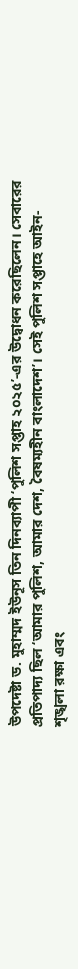উপদেষ্টা ড. মুহাম্মদ ইউনূস তিন দিনব্যাপী ‘পুলিশ সপ্তাহ ২০২৫’-এর উদ্বোধন করেছিলেন। সেবারের প্রতিপাদ্য ছিল ‘আমার পুলিশ, আমার দেশ, বৈষম্যহীন বাংলাদেশ’। সেই পুলিশ সপ্তাহে আইন-শৃঙ্খলা রক্ষা এবং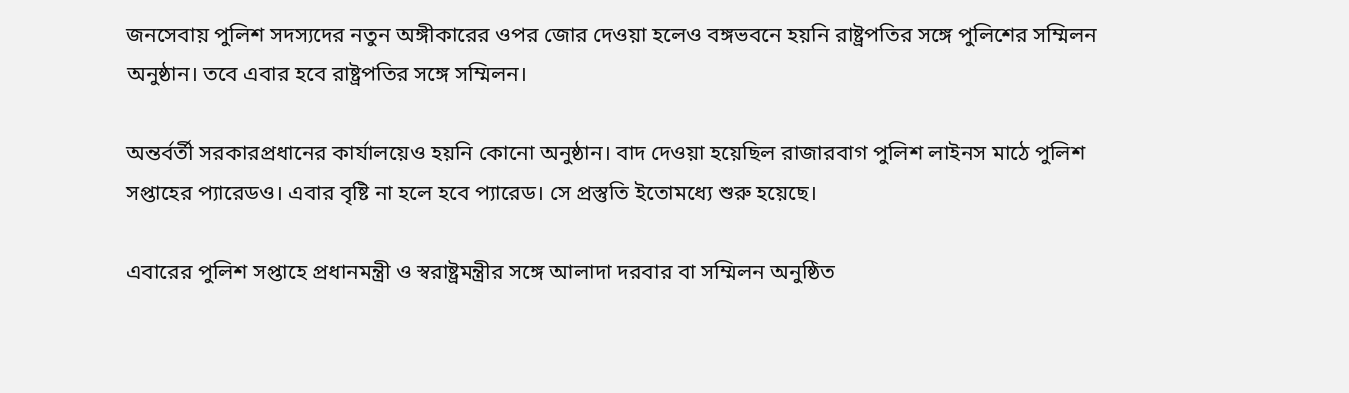জনসেবায় পুলিশ সদস্যদের নতুন অঙ্গীকারের ওপর জোর দেওয়া হলেও বঙ্গভবনে হয়নি রাষ্ট্রপতির সঙ্গে পুলিশের সম্মিলন অনুষ্ঠান। তবে এবার হবে রাষ্ট্রপতির সঙ্গে সম্মিলন।

অন্তর্বর্তী সরকারপ্রধানের কার্যালয়েও হয়নি কোনো অনুষ্ঠান। বাদ দেওয়া হয়েছিল রাজারবাগ পুলিশ লাইনস মাঠে পুলিশ সপ্তাহের প্যারেডও। এবার বৃষ্টি না হলে হবে প্যারেড। সে প্রস্তুতি ইতোমধ্যে শুরু হয়েছে।

এবারের পুলিশ সপ্তাহে প্রধানমন্ত্রী ও স্বরাষ্ট্রমন্ত্রীর সঙ্গে আলাদা দরবার বা সম্মিলন অনুষ্ঠিত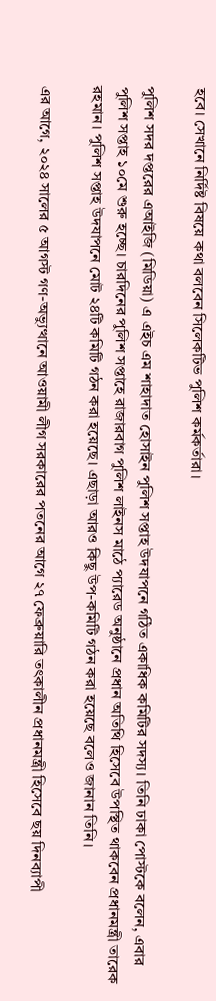হবে। সেখানে নির্দিষ্ট বিষয়ে কথা বলবেন সিলেকটিভ পুলিশ কর্মকর্তারা।

পুলিশ সদর দপ্তরের এআইজি (মিডিয়া) এ এইচ এম শাহাদাত হোসাইন পুলিশ সপ্তাহ উদযাপনে গঠিত একাধিক কমিটির সদস্য। তিনি ঢাকা পোস্টকে বলেন, এবার পুলিশ সপ্তাহ ১০মে শুরু হচ্ছে। চারদিনের পুলিশ সপ্তাহে রাজারবাগ পুলিশ লাইনস মাঠে প্যারেড অনুষ্ঠানে প্রধান অতিথি হিসেবে উপস্থিত থাকবেন প্রধানমন্ত্রী তারেক রহমান। পুলিশ সপ্তাহ উদযাপনে মোট ২৪টি কমিটি গঠন করা হয়েছে। এছাড়া আরও কিছু উপ-কমিটি গঠন করা হয়েছে বলেও জানান তিনি।

এর আগে, ২০২৪ সালের ৫ আগস্ট গণ-অভ্যুত্থানে আওয়ামী লীগ সরকারের পতনের আগে ২৭ ফেব্রুয়ারি তৎকালীন প্রধানমন্ত্রী হিসেবে ছয় দিনব্যাপী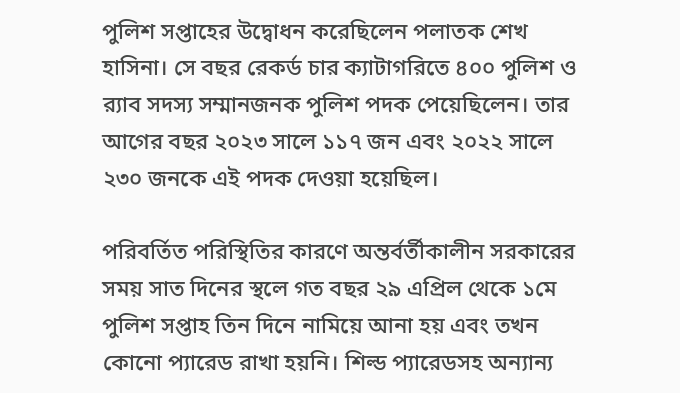পুলিশ সপ্তাহের উদ্বোধন করেছিলেন পলাতক শেখ হাসিনা। সে বছর রেকর্ড চার ক্যাটাগরিতে ৪০০ পুলিশ ও র‍্যাব সদস্য সম্মানজনক পুলিশ পদক পেয়েছিলেন। তার আগের বছর ২০২৩ সালে ১১৭ জন এবং ২০২২ সালে ২৩০ জনকে এই পদক দেওয়া হয়েছিল।

পরিবর্তিত পরিস্থিতির কারণে অন্তর্বর্তীকালীন সরকারের সময় সাত দিনের স্থলে গত বছর ২৯ এপ্রিল থেকে ১মে পুলিশ সপ্তাহ তিন দিনে নামিয়ে আনা হয় এবং তখন কোনো প্যারেড রাখা হয়নি। শিল্ড প্যারেডসহ অন্যান্য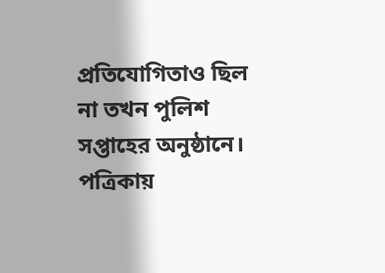প্রতিযোগিতাও ছিল না তখন পুলিশ সপ্তাহের অনুষ্ঠানে। পত্রিকায়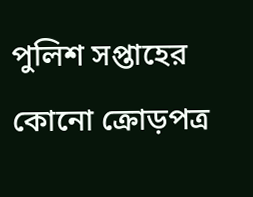পুলিশ সপ্তাহের কোনো ক্রোড়পত্র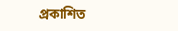প্রকাশিত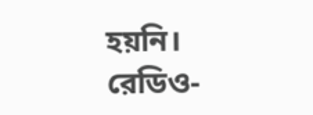হয়নি। রেডিও-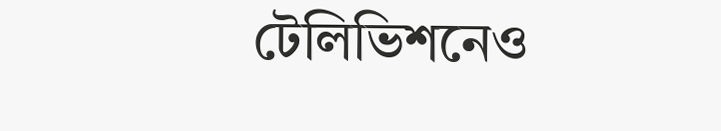টেলিভিশনেও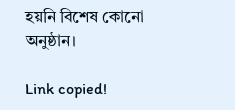হয়নি বিশেষ কোনো অনুষ্ঠান।

Link copied!